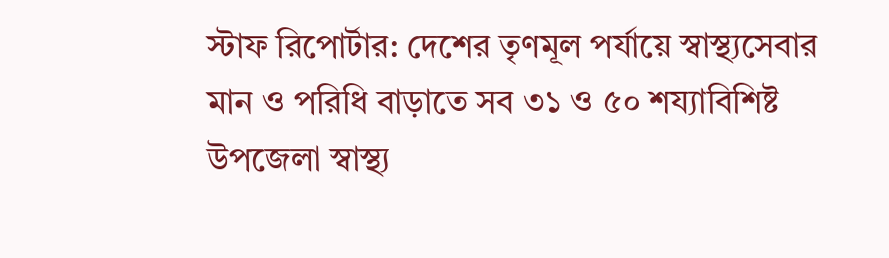স্টাফ রিপোর্টার: দেশের তৃণমূল পর্যায়ে স্বাস্থ্যসেবার মান ও পরিধি বাড়াতে সব ৩১ ও ৫০ শয্যাবিশিষ্ট উপজেলা স্বাস্থ্য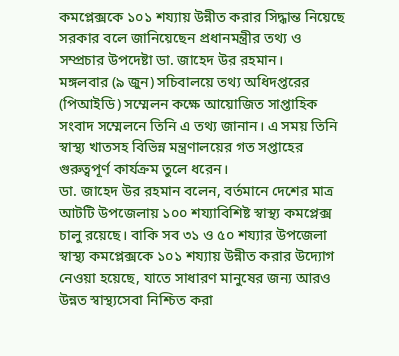কমপ্লেক্সকে ১০১ শয্যায় উন্নীত করার সিদ্ধান্ত নিয়েছে সরকার বলে জানিয়েছেন প্রধানমন্ত্রীর তথ্য ও সম্প্রচার উপদেষ্টা ডা. জাহেদ উর রহমান।
মঙ্গলবার (৯ জুন) সচিবালয়ে তথ্য অধিদপ্তরের (পিআইডি) সম্মেলন কক্ষে আয়োজিত সাপ্তাহিক সংবাদ সম্মেলনে তিনি এ তথ্য জানান। এ সময় তিনি স্বাস্থ্য খাতসহ বিভিন্ন মন্ত্রণালয়ের গত সপ্তাহের গুরুত্বপূর্ণ কার্যক্রম তুলে ধরেন।
ডা. জাহেদ উর রহমান বলেন, বর্তমানে দেশের মাত্র আটটি উপজেলায় ১০০ শয্যাবিশিষ্ট স্বাস্থ্য কমপ্লেক্স চালু রয়েছে। বাকি সব ৩১ ও ৫০ শয্যার উপজেলা স্বাস্থ্য কমপ্লেক্সকে ১০১ শয্যায় উন্নীত করার উদ্যোগ নেওয়া হয়েছে, যাতে সাধারণ মানুষের জন্য আরও উন্নত স্বাস্থ্যসেবা নিশ্চিত করা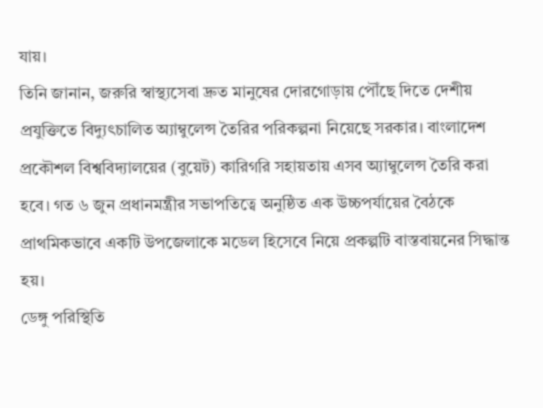যায়।
তিনি জানান, জরুরি স্বাস্থ্যসেবা দ্রুত মানুষের দোরগোড়ায় পৌঁছে দিতে দেশীয় প্রযুক্তিতে বিদ্যুৎচালিত অ্যাম্বুলেন্স তৈরির পরিকল্পনা নিয়েছে সরকার। বাংলাদেশ প্রকৌশল বিশ্ববিদ্যালয়ের (বুয়েট) কারিগরি সহায়তায় এসব অ্যাম্বুলেন্স তৈরি করা হবে। গত ৬ জুন প্রধানমন্ত্রীর সভাপতিত্বে অনুষ্ঠিত এক উচ্চপর্যায়ের বৈঠকে প্রাথমিকভাবে একটি উপজেলাকে মডেল হিসেবে নিয়ে প্রকল্পটি বাস্তবায়নের সিদ্ধান্ত হয়।
ডেঙ্গু পরিস্থিতি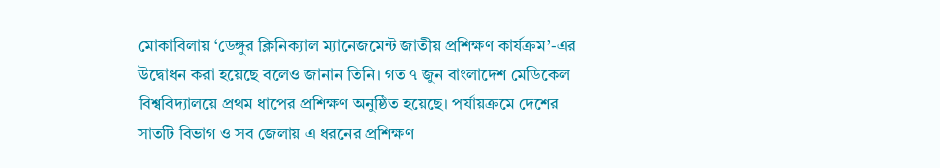মোকাবিলায় ‘ডেঙ্গুর ক্লিনিক্যাল ম্যানেজমেন্ট জাতীয় প্রশিক্ষণ কার্যক্রম’-এর উদ্বোধন করা হয়েছে বলেও জানান তিনি। গত ৭ জুন বাংলাদেশ মেডিকেল বিশ্ববিদ্যালয়ে প্রথম ধাপের প্রশিক্ষণ অনুষ্ঠিত হয়েছে। পর্যায়ক্রমে দেশের সাতটি বিভাগ ও সব জেলায় এ ধরনের প্রশিক্ষণ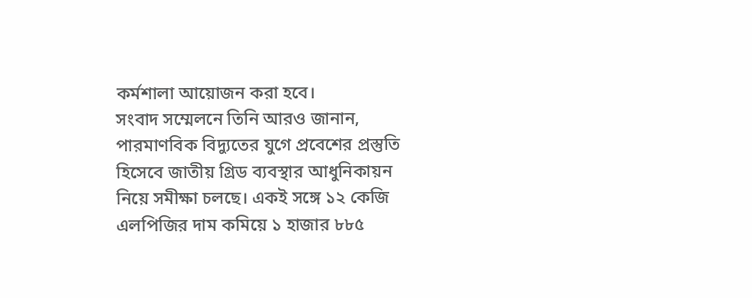কর্মশালা আয়োজন করা হবে।
সংবাদ সম্মেলনে তিনি আরও জানান, পারমাণবিক বিদ্যুতের যুগে প্রবেশের প্রস্তুতি হিসেবে জাতীয় গ্রিড ব্যবস্থার আধুনিকায়ন নিয়ে সমীক্ষা চলছে। একই সঙ্গে ১২ কেজি এলপিজির দাম কমিয়ে ১ হাজার ৮৮৫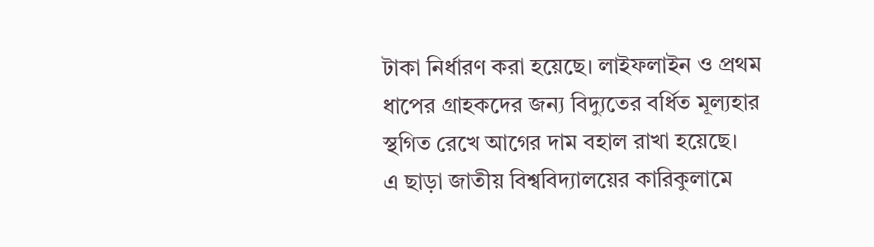টাকা নির্ধারণ করা হয়েছে। লাইফলাইন ও প্রথম ধাপের গ্রাহকদের জন্য বিদ্যুতের বর্ধিত মূল্যহার স্থগিত রেখে আগের দাম বহাল রাখা হয়েছে।
এ ছাড়া জাতীয় বিশ্ববিদ্যালয়ের কারিকুলামে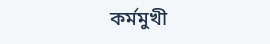কর্মমুখী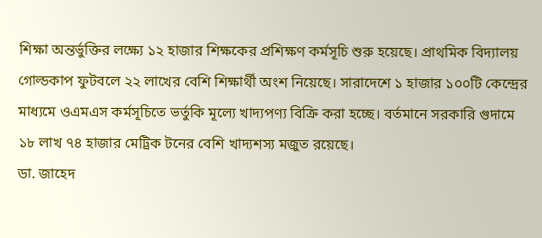শিক্ষা অন্তর্ভুক্তির লক্ষ্যে ১২ হাজার শিক্ষকের প্রশিক্ষণ কর্মসূচি শুরু হয়েছে। প্রাথমিক বিদ্যালয় গোল্ডকাপ ফুটবলে ২২ লাখের বেশি শিক্ষার্থী অংশ নিয়েছে। সারাদেশে ১ হাজার ১০০টি কেন্দ্রের মাধ্যমে ওএমএস কর্মসূচিতে ভর্তুকি মূল্যে খাদ্যপণ্য বিক্রি করা হচ্ছে। বর্তমানে সরকারি গুদামে ১৮ লাখ ৭৪ হাজার মেট্রিক টনের বেশি খাদ্যশস্য মজুত রয়েছে।
ডা. জাহেদ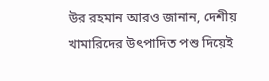উর রহমান আরও জানান, দেশীয় খামারিদের উৎপাদিত পশু দিয়েই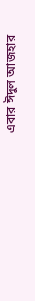এবার ঈদুল আজহার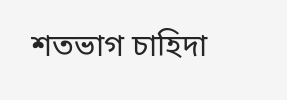শতভাগ চাহিদা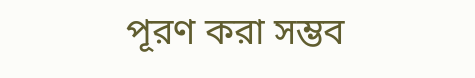পূরণ করা সম্ভব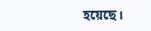হয়েছে।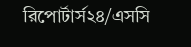রিপোর্টার্স২৪/এসসি